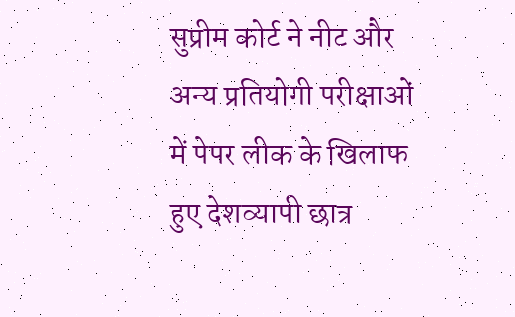सुप्रीम कोर्ट ने नीट और अन्य प्रतियोगी परीक्षाओं में पेपर लीक के खिलाफ हुए देशव्यापी छात्र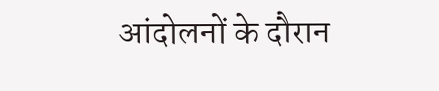आंदोलनों के दौरान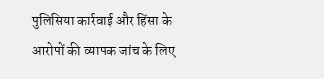पुलिसिया कार्रवाई और हिंसा के आरोपों की व्यापक जांच के लिए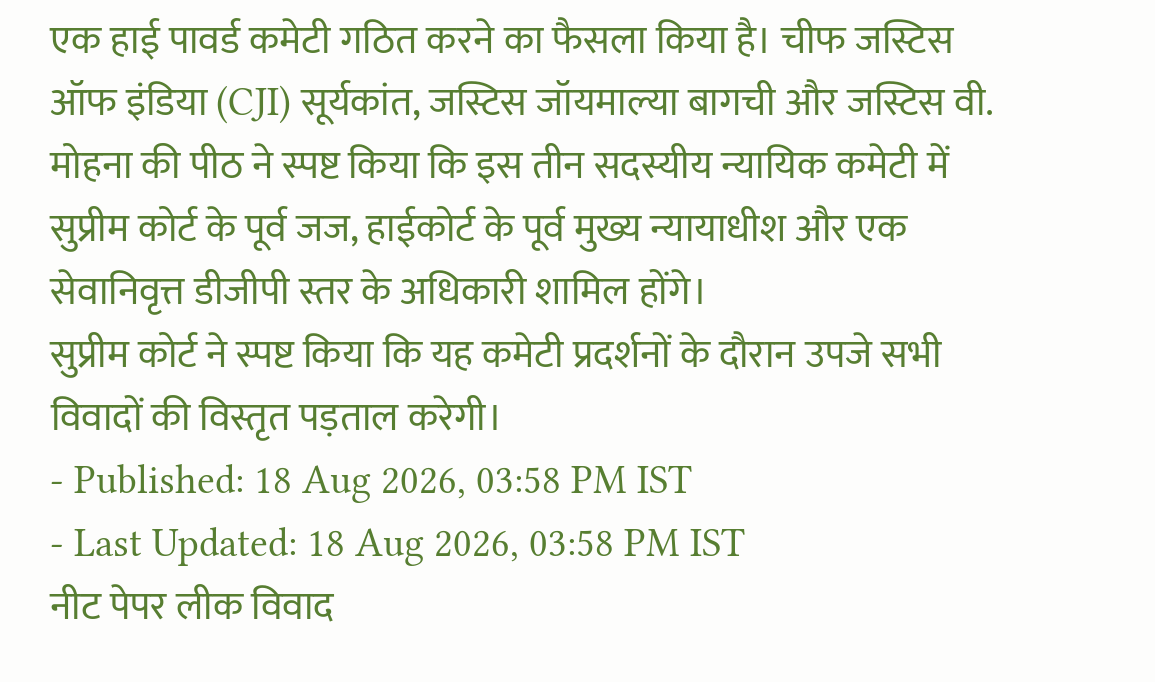एक हाई पावर्ड कमेटी गठित करने का फैसला किया है। चीफ जस्टिस ऑफ इंडिया (CJI) सूर्यकांत, जस्टिस जॉयमाल्या बागची और जस्टिस वी. मोहना की पीठ ने स्पष्ट किया कि इस तीन सदस्यीय न्यायिक कमेटी में सुप्रीम कोर्ट के पूर्व जज, हाईकोर्ट के पूर्व मुख्य न्यायाधीश और एक सेवानिवृत्त डीजीपी स्तर के अधिकारी शामिल होंगे।
सुप्रीम कोर्ट ने स्पष्ट किया कि यह कमेटी प्रदर्शनों के दौरान उपजे सभी विवादों की विस्तृत पड़ताल करेगी।
- Published: 18 Aug 2026, 03:58 PM IST
- Last Updated: 18 Aug 2026, 03:58 PM IST
नीट पेपर लीक विवाद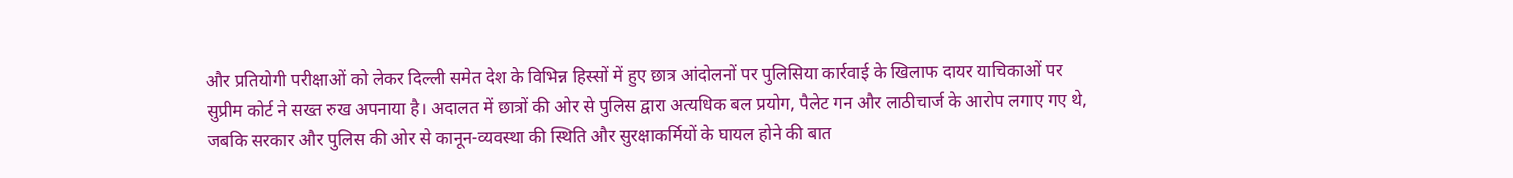और प्रतियोगी परीक्षाओं को लेकर दिल्ली समेत देश के विभिन्न हिस्सों में हुए छात्र आंदोलनों पर पुलिसिया कार्रवाई के खिलाफ दायर याचिकाओं पर सुप्रीम कोर्ट ने सख्त रुख अपनाया है। अदालत में छात्रों की ओर से पुलिस द्वारा अत्यधिक बल प्रयोग, पैलेट गन और लाठीचार्ज के आरोप लगाए गए थे, जबकि सरकार और पुलिस की ओर से कानून-व्यवस्था की स्थिति और सुरक्षाकर्मियों के घायल होने की बात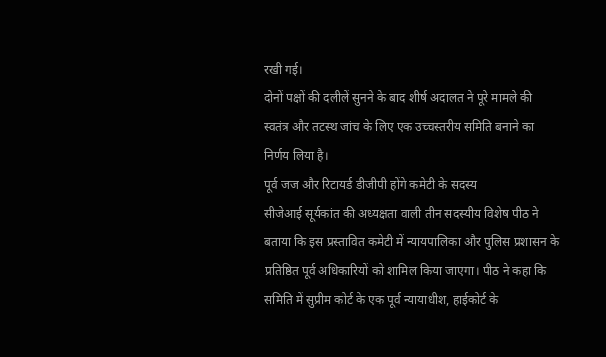रखी गई।
दोनों पक्षों की दलीलें सुनने के बाद शीर्ष अदालत ने पूरे मामले की स्वतंत्र और तटस्थ जांच के लिए एक उच्चस्तरीय समिति बनाने का निर्णय लिया है।
पूर्व जज और रिटायर्ड डीजीपी होंगे कमेटी के सदस्य
सीजेआई सूर्यकांत की अध्यक्षता वाली तीन सदस्यीय विशेष पीठ ने बताया कि इस प्रस्तावित कमेटी में न्यायपालिका और पुलिस प्रशासन के प्रतिष्ठित पूर्व अधिकारियों को शामिल किया जाएगा। पीठ ने कहा कि समिति में सुप्रीम कोर्ट के एक पूर्व न्यायाधीश, हाईकोर्ट के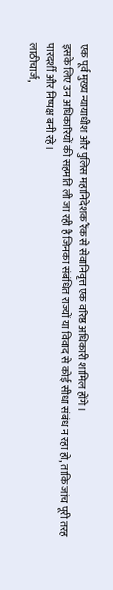एक पूर्व मुख्य न्यायाधीश और पुलिस महानिदेशक रैंक से सेवानिवृत्त एक वरिष्ठ अधिकारी शामिल होंगे।
इसके लिए उन अधिकारियों की सहमति ली जा रही है जिनका संबंधित राज्यों या विवाद से कोई सीधा संबंध न रहा हो, ताकि जांच पूरी तरह पारदर्शी और निष्पक्ष बनी रहे।
लाठीचार्ज,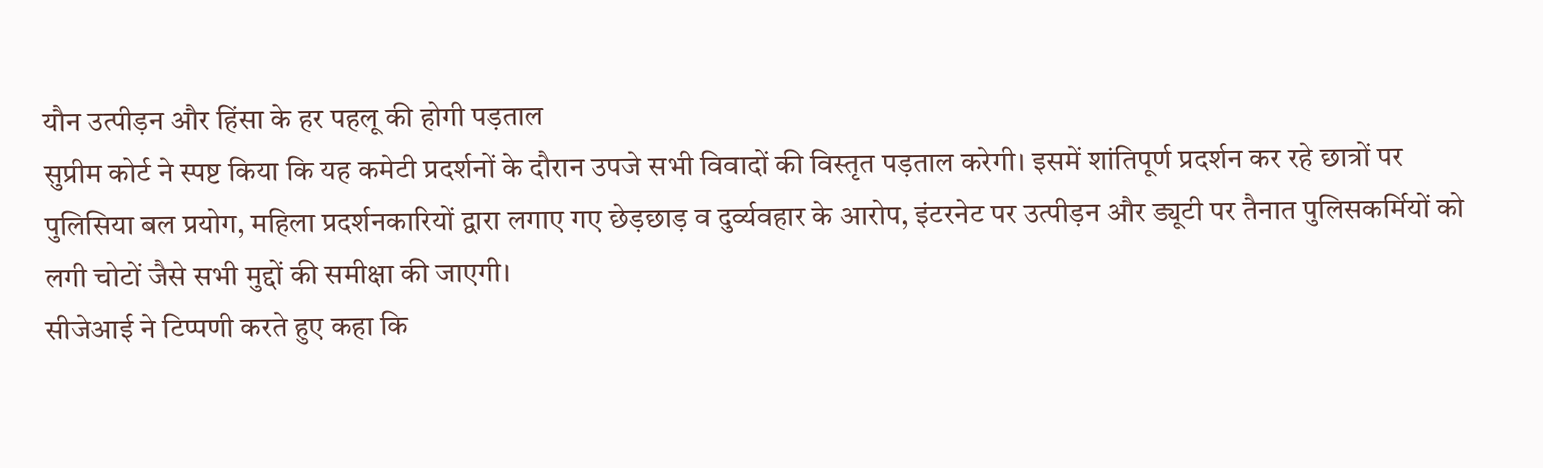यौन उत्पीड़न और हिंसा के हर पहलू की होगी पड़ताल
सुप्रीम कोर्ट ने स्पष्ट किया कि यह कमेटी प्रदर्शनों के दौरान उपजे सभी विवादों की विस्तृत पड़ताल करेगी। इसमें शांतिपूर्ण प्रदर्शन कर रहे छात्रों पर पुलिसिया बल प्रयोग, महिला प्रदर्शनकारियों द्वारा लगाए गए छेड़छाड़ व दुर्व्यवहार के आरोप, इंटरनेट पर उत्पीड़न और ड्यूटी पर तैनात पुलिसकर्मियों को लगी चोटों जैसे सभी मुद्दों की समीक्षा की जाएगी।
सीजेआई ने टिप्पणी करते हुए कहा कि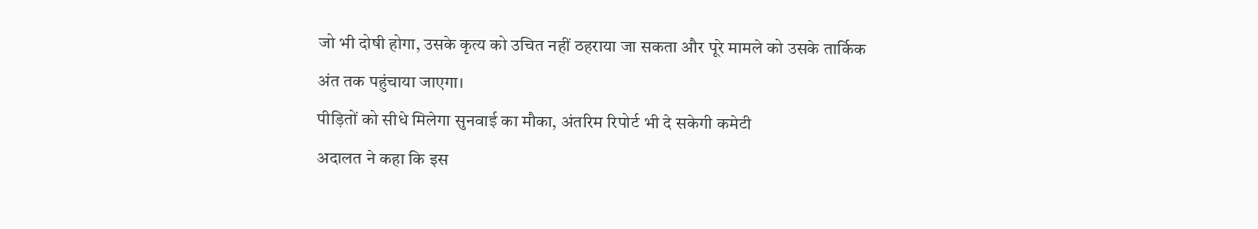जो भी दोषी होगा, उसके कृत्य को उचित नहीं ठहराया जा सकता और पूरे मामले को उसके तार्किक अंत तक पहुंचाया जाएगा।
पीड़ितों को सीधे मिलेगा सुनवाई का मौका, अंतरिम रिपोर्ट भी दे सकेगी कमेटी
अदालत ने कहा कि इस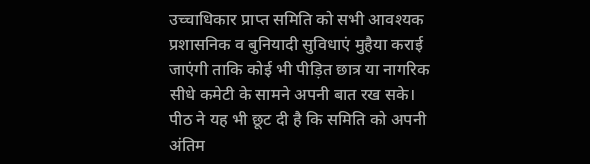उच्चाधिकार प्राप्त समिति को सभी आवश्यक प्रशासनिक व बुनियादी सुविधाएं मुहैया कराई जाएंगी ताकि कोई भी पीड़ित छात्र या नागरिक सीधे कमेटी के सामने अपनी बात रख सके। पीठ ने यह भी छूट दी है कि समिति को अपनी अंतिम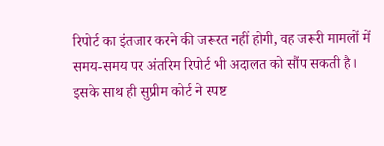रिपोर्ट का इंतजार करने की जरूरत नहीं होगी, वह जरूरी मामलों में समय-समय पर अंतरिम रिपोर्ट भी अदालत को सौंप सकती है।
इसके साथ ही सुप्रीम कोर्ट ने स्पष्ट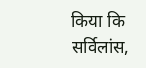किया कि सर्विलांस,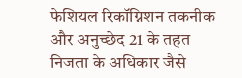फेशियल रिकॉग्निशन तकनीक और अनुच्छेद 21 के तहत निजता के अधिकार जैसे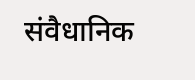संवैधानिक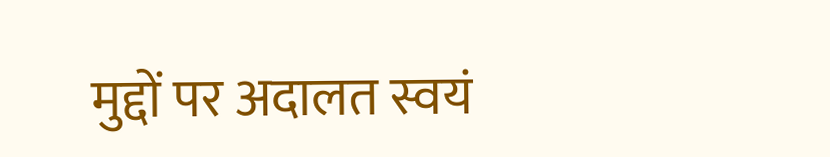मुद्दों पर अदालत स्वयं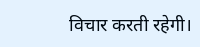विचार करती रहेगी।